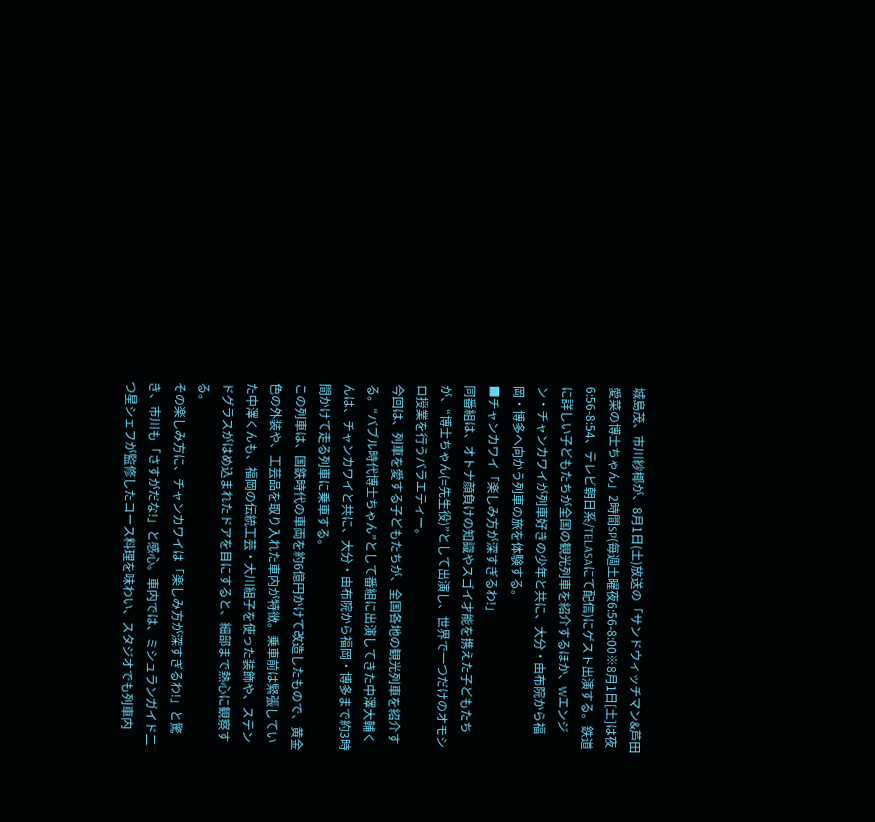城島茂、市川紗椰が、8月1日(土)放送の「サンドウィッチマン&芦田愛菜の博士ちゃん」2時間SP(毎週土曜夜6:56-8:00※8月1日[土]は夜6:56-8:54、テレビ朝日系/TELASAにて配信)にゲスト出演する。鉄道に詳しい子どもたちが全国の観光列車を紹介するほか、Wエンジン・チャンカワイが列車好きの少年と共に、大分・由布院から福岡・博多へ向かう列車の旅を体験する。
■チャンカワイ「楽しみ方が深すぎるわ!」
同番組は、オトナ顔負けの知識やスゴイ才能を携えた子どもたちが、“博士ちゃん(=先生役)”として出演し、世界で一つだけのオモシロ授業を行うバラエティー。
今回は、列車を愛する子どもたちが、全国各地の観光列車を紹介する。“バブル時代博士ちゃん”として番組に出演してきた中澤大輔くんは、チャンカワイと共に、大分・由布院から福岡・博多まで約3時間かけて走る列車に乗車する。
この列車は、国鉄時代の車両を約6億円かけて改造したもので、黄金色の外装や、工芸品を取り入れた車内が特徴。乗車前は緊張していた中澤くんも、福岡の伝統工芸・大川組子を使った装飾や、ステンドグラスがはめ込まれたドアを目にすると、細部まで熱心に観察する。
その楽しみ方に、チャンカワイは「楽しみ方が深すぎるわ!」と驚き、市川も「さすがだな!」と感心。車内では、ミシュランガイド二つ星シェフが監修したコース料理を味わい、スタジオでも列車内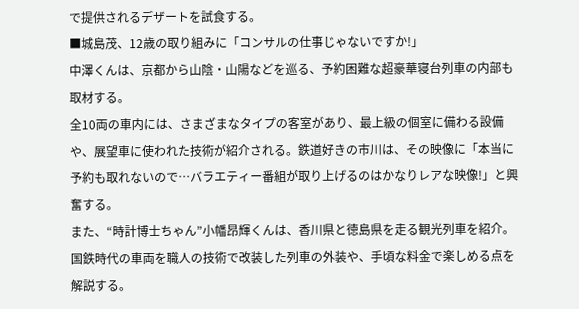で提供されるデザートを試食する。
■城島茂、12歳の取り組みに「コンサルの仕事じゃないですか!」
中澤くんは、京都から山陰・山陽などを巡る、予約困難な超豪華寝台列車の内部も取材する。
全10両の車内には、さまざまなタイプの客室があり、最上級の個室に備わる設備や、展望車に使われた技術が紹介される。鉄道好きの市川は、その映像に「本当に予約も取れないので…バラエティー番組が取り上げるのはかなりレアな映像!」と興奮する。
また、“時計博士ちゃん”小幡昂輝くんは、香川県と徳島県を走る観光列車を紹介。国鉄時代の車両を職人の技術で改装した列車の外装や、手頃な料金で楽しめる点を解説する。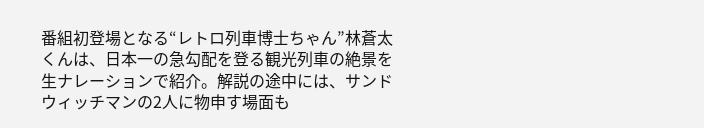番組初登場となる“レトロ列車博士ちゃん”林蒼太くんは、日本一の急勾配を登る観光列車の絶景を生ナレーションで紹介。解説の途中には、サンドウィッチマンの2人に物申す場面も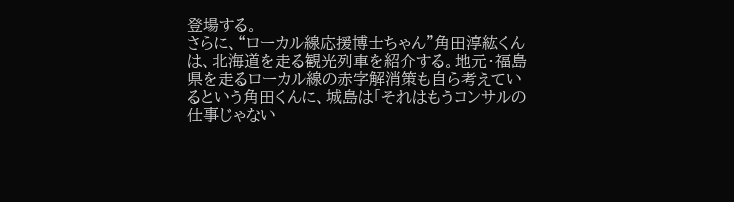登場する。
さらに、“ローカル線応援博士ちゃん”角田淳紘くんは、北海道を走る観光列車を紹介する。地元・福島県を走るローカル線の赤字解消策も自ら考えているという角田くんに、城島は「それはもうコンサルの仕事じゃない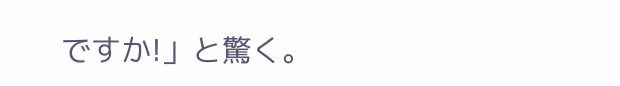ですか!」と驚く。